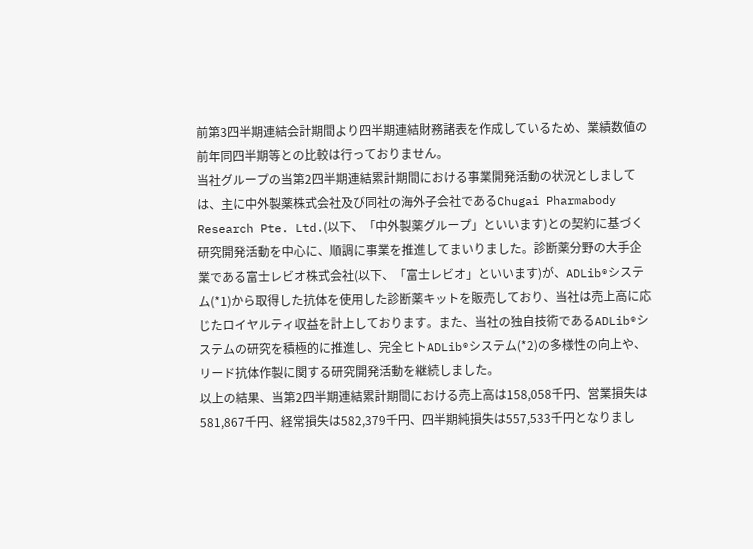前第3四半期連結会計期間より四半期連結財務諸表を作成しているため、業績数値の前年同四半期等との比較は行っておりません。
当社グループの当第2四半期連結累計期間における事業開発活動の状況としましては、主に中外製薬株式会社及び同社の海外子会社であるChugai Pharmabody Research Pte. Ltd.(以下、「中外製薬グループ」といいます)との契約に基づく研究開発活動を中心に、順調に事業を推進してまいりました。診断薬分野の大手企業である富士レビオ株式会社(以下、「富士レビオ」といいます)が、ADLib®システム(*1)から取得した抗体を使用した診断薬キットを販売しており、当社は売上高に応じたロイヤルティ収益を計上しております。また、当社の独自技術であるADLib®システムの研究を積極的に推進し、完全ヒトADLib®システム(*2)の多様性の向上や、リード抗体作製に関する研究開発活動を継続しました。
以上の結果、当第2四半期連結累計期間における売上高は158,058千円、営業損失は581,867千円、経常損失は582,379千円、四半期純損失は557,533千円となりまし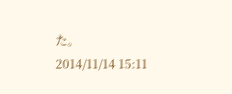た。
2014/11/14 15:11